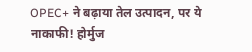OPEC+ ने बढ़ाया तेल उत्पादन, पर ये नाकाफी! होर्मुज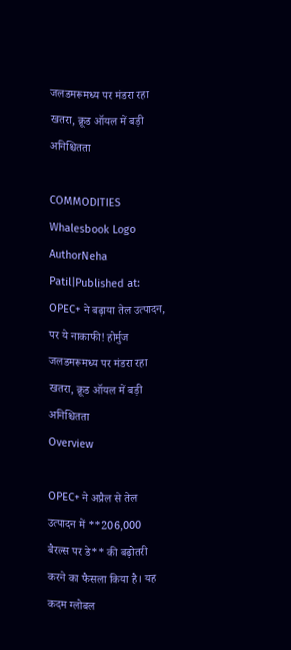जलडमरूमध्य पर मंडरा रहा खतरा, क्रूड ऑयल में बड़ी अनिश्चितता

COMMODITIES
Whalesbook Logo
AuthorNeha Patil|Published at:
OPEC+ ने बढ़ाया तेल उत्पादन, पर ये नाकाफी! होर्मुज जलडमरूमध्य पर मंडरा रहा खतरा, क्रूड ऑयल में बड़ी अनिश्चितता
Overview

OPEC+ ने अप्रैल से तेल उत्पादन में **206,000 बैरल्स पर डे** की बढ़ोतरी करने का फैसला किया है। यह कदम ग्लोबल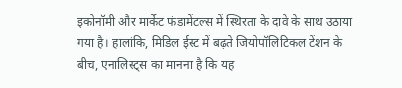इकोनॉमी और मार्केट फंडामेंटल्स में स्थिरता के दावे के साथ उठाया गया है। हालांकि, मिडिल ईस्ट में बढ़ते जियोपॉलिटिकल टेंशन के बीच, एनालिस्ट्स का मानना है कि यह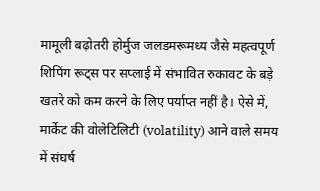मामूली बढ़ोतरी होर्मुज जलडमरूमध्य जैसे महत्वपूर्ण शिपिंग रूट्स पर सप्लाई में संभावित रुकावट के बड़े खतरे को कम करने के लिए पर्याप्त नहीं है। ऐसे में, मार्केट की वोलेटिलिटी (volatility) आने वाले समय में संघर्ष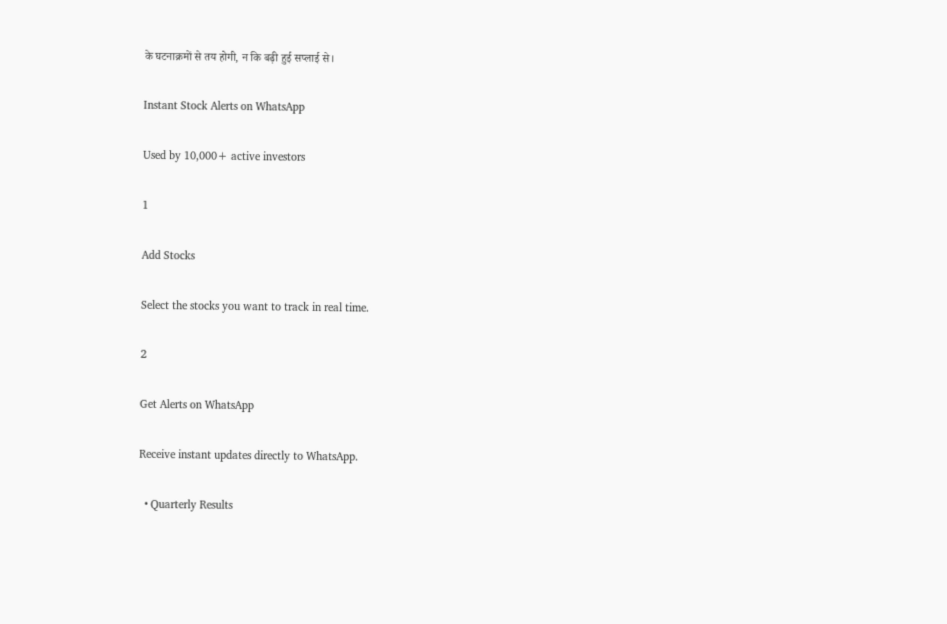के घटनाक्रमों से तय होगी, न कि बढ़ी हुई सप्लाई से।

Instant Stock Alerts on WhatsApp

Used by 10,000+ active investors

1

Add Stocks

Select the stocks you want to track in real time.

2

Get Alerts on WhatsApp

Receive instant updates directly to WhatsApp.

  • Quarterly Results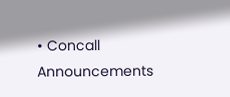• Concall Announcements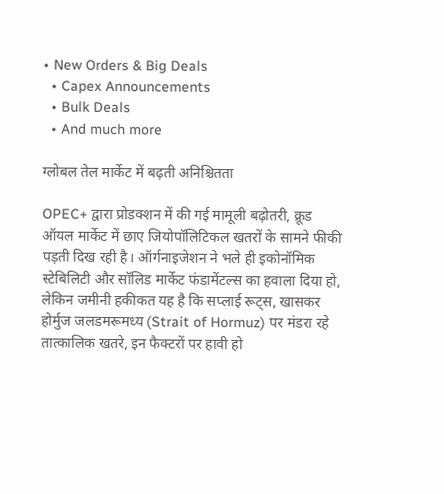• New Orders & Big Deals
  • Capex Announcements
  • Bulk Deals
  • And much more

ग्लोबल तेल मार्केट में बढ़ती अनिश्चितता

OPEC+ द्वारा प्रोडक्शन में की गई मामूली बढ़ोतरी, क्रूड ऑयल मार्केट में छाए जियोपॉलिटिकल खतरों के सामने फीकी पड़ती दिख रही है। ऑर्गनाइजेशन ने भले ही इकोनॉमिक स्टेबिलिटी और सॉलिड मार्केट फंडामेंटल्स का हवाला दिया हो, लेकिन जमीनी हकीकत यह है कि सप्लाई रूट्स, खासकर होर्मुज जलडमरूमध्य (Strait of Hormuz) पर मंडरा रहे तात्कालिक खतरे, इन फैक्टरों पर हावी हो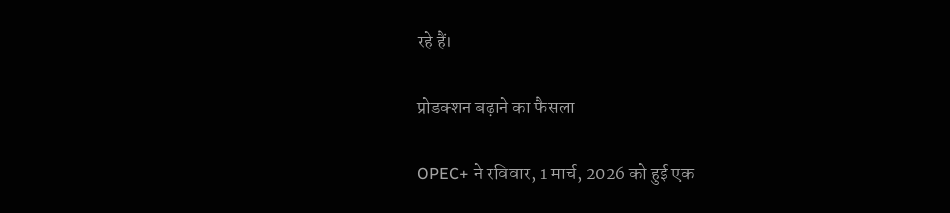रहे हैं।

प्रोडक्शन बढ़ाने का फैसला

OPEC+ ने रविवार, 1 मार्च, 2026 को हुई एक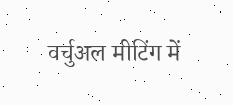वर्चुअल मीटिंग में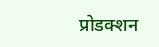प्रोडक्शन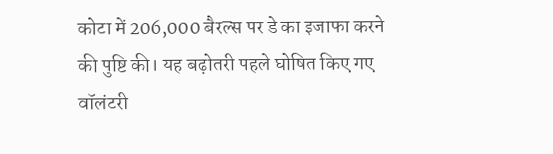कोटा में 206,000 बैरल्स पर डे का इजाफा करने की पुष्टि की। यह बढ़ोतरी पहले घोषित किए गए वॉलंटरी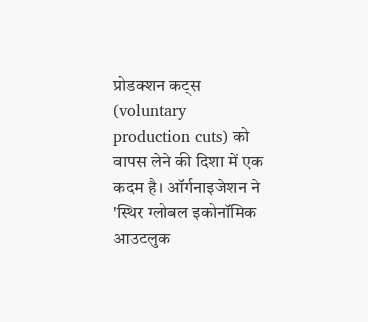प्रोडक्शन कट्स (voluntary production cuts) को वापस लेने की दिशा में एक कदम है। ऑर्गनाइजेशन ने 'स्थिर ग्लोबल इकोनॉमिक आउटलुक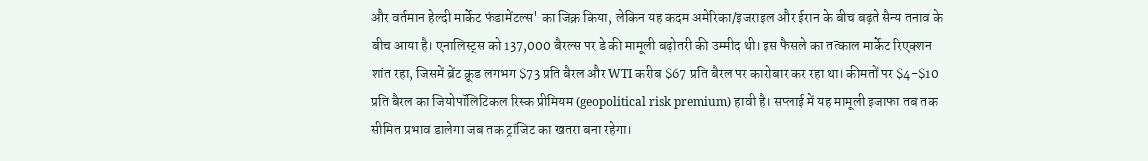और वर्तमान हेल्दी मार्केट फंडामेंटल्स' का जिक्र किया, लेकिन यह कदम अमेरिका/इजराइल और ईरान के बीच बढ़ते सैन्य तनाव के बीच आया है। एनालिस्ट्स को 137,000 बैरल्स पर डे की मामूली बढ़ोतरी की उम्मीद थी। इस फैसले का तत्काल मार्केट रिएक्शन शांत रहा, जिसमें ब्रेंट क्रूड लगभग $73 प्रति बैरल और WTI करीब $67 प्रति बैरल पर कारोबार कर रहा था। कीमतों पर $4-$10 प्रति बैरल का जियोपॉलिटिकल रिस्क प्रीमियम (geopolitical risk premium) हावी है। सप्लाई में यह मामूली इजाफा तब तक सीमित प्रभाव डालेगा जब तक ट्रांजिट का खतरा बना रहेगा।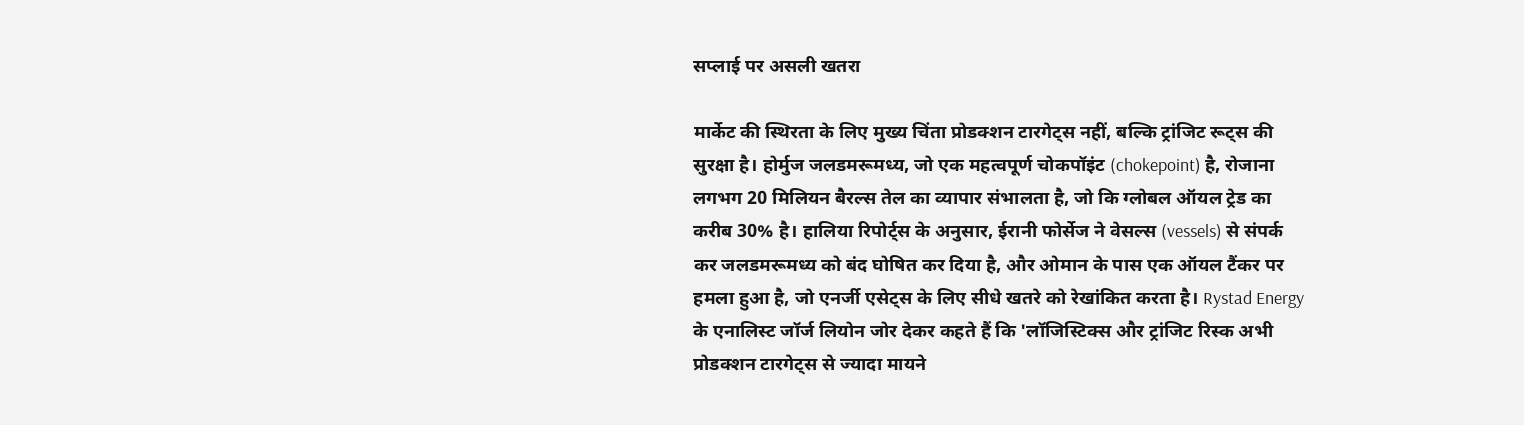सप्लाई पर असली खतरा

मार्केट की स्थिरता के लिए मुख्य चिंता प्रोडक्शन टारगेट्स नहीं, बल्कि ट्रांजिट रूट्स की सुरक्षा है। होर्मुज जलडमरूमध्य, जो एक महत्वपूर्ण चोकपॉइंट (chokepoint) है, रोजाना लगभग 20 मिलियन बैरल्स तेल का व्यापार संभालता है, जो कि ग्लोबल ऑयल ट्रेड का करीब 30% है। हालिया रिपोर्ट्स के अनुसार, ईरानी फोर्सेज ने वेसल्स (vessels) से संपर्क कर जलडमरूमध्य को बंद घोषित कर दिया है, और ओमान के पास एक ऑयल टैंकर पर हमला हुआ है, जो एनर्जी एसेट्स के लिए सीधे खतरे को रेखांकित करता है। Rystad Energy के एनालिस्ट जॉर्ज लियोन जोर देकर कहते हैं कि 'लॉजिस्टिक्स और ट्रांजिट रिस्क अभी प्रोडक्शन टारगेट्स से ज्यादा मायने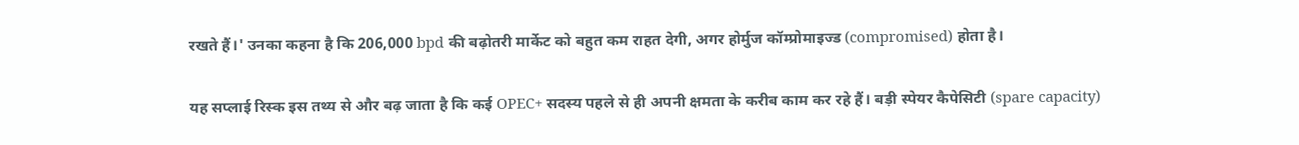रखते हैं।' उनका कहना है कि 206,000 bpd की बढ़ोतरी मार्केट को बहुत कम राहत देगी, अगर होर्मुज कॉम्प्रोमाइज्ड (compromised) होता है।

यह सप्लाई रिस्क इस तथ्य से और बढ़ जाता है कि कई OPEC+ सदस्य पहले से ही अपनी क्षमता के करीब काम कर रहे हैं। बड़ी स्पेयर कैपेसिटी (spare capacity)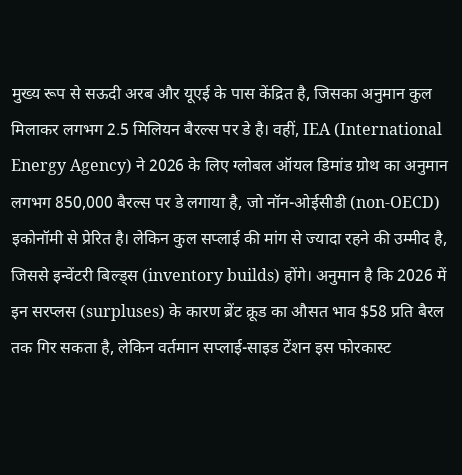मुख्य रूप से सऊदी अरब और यूएई के पास केंद्रित है, जिसका अनुमान कुल मिलाकर लगभग 2.5 मिलियन बैरल्स पर डे है। वहीं, IEA (International Energy Agency) ने 2026 के लिए ग्लोबल ऑयल डिमांड ग्रोथ का अनुमान लगभग 850,000 बैरल्स पर डे लगाया है, जो नॉन-ओईसीडी (non-OECD) इकोनॉमी से प्रेरित है। लेकिन कुल सप्लाई की मांग से ज्यादा रहने की उम्मीद है, जिससे इन्वेंटरी बिल्ड्स (inventory builds) होंगे। अनुमान है कि 2026 में इन सरप्लस (surpluses) के कारण ब्रेंट क्रूड का औसत भाव $58 प्रति बैरल तक गिर सकता है, लेकिन वर्तमान सप्लाई-साइड टेंशन इस फोरकास्ट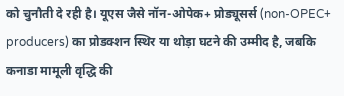को चुनौती दे रही है। यूएस जैसे नॉन-ओपेक+ प्रोड्यूसर्स (non-OPEC+ producers) का प्रोडक्शन स्थिर या थोड़ा घटने की उम्मीद है, जबकि कनाडा मामूली वृद्धि की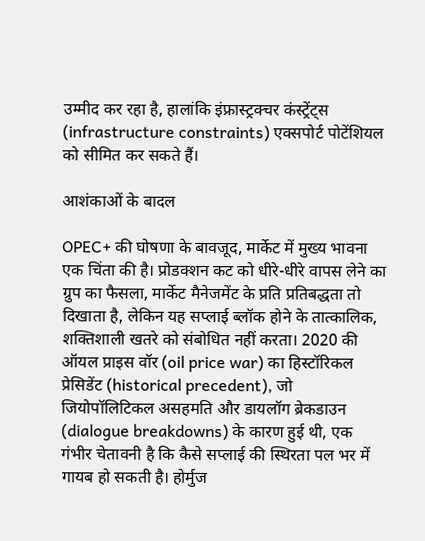उम्मीद कर रहा है, हालांकि इंफ्रास्ट्रक्चर कंस्ट्रेंट्स (infrastructure constraints) एक्सपोर्ट पोटेंशियल को सीमित कर सकते हैं।

आशंकाओं के बादल

OPEC+ की घोषणा के बावजूद, मार्केट में मुख्य भावना एक चिंता की है। प्रोडक्शन कट को धीरे-धीरे वापस लेने का ग्रुप का फैसला, मार्केट मैनेजमेंट के प्रति प्रतिबद्धता तो दिखाता है, लेकिन यह सप्लाई ब्लॉक होने के तात्कालिक, शक्तिशाली खतरे को संबोधित नहीं करता। 2020 की ऑयल प्राइस वॉर (oil price war) का हिस्टॉरिकल प्रेसिडेंट (historical precedent), जो जियोपॉलिटिकल असहमति और डायलॉग ब्रेकडाउन (dialogue breakdowns) के कारण हुई थी, एक गंभीर चेतावनी है कि कैसे सप्लाई की स्थिरता पल भर में गायब हो सकती है। होर्मुज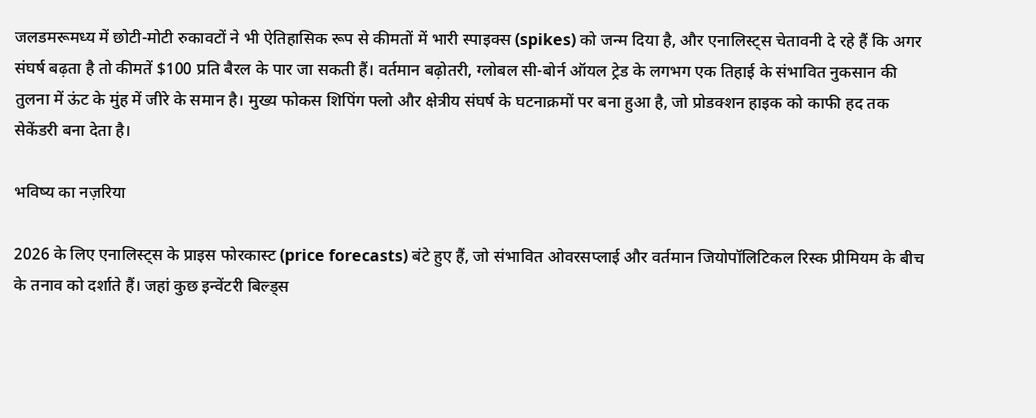जलडमरूमध्य में छोटी-मोटी रुकावटों ने भी ऐतिहासिक रूप से कीमतों में भारी स्पाइक्स (spikes) को जन्म दिया है, और एनालिस्ट्स चेतावनी दे रहे हैं कि अगर संघर्ष बढ़ता है तो कीमतें $100 प्रति बैरल के पार जा सकती हैं। वर्तमान बढ़ोतरी, ग्लोबल सी-बोर्न ऑयल ट्रेड के लगभग एक तिहाई के संभावित नुकसान की तुलना में ऊंट के मुंह में जीरे के समान है। मुख्य फोकस शिपिंग फ्लो और क्षेत्रीय संघर्ष के घटनाक्रमों पर बना हुआ है, जो प्रोडक्शन हाइक को काफी हद तक सेकेंडरी बना देता है।

भविष्य का नज़रिया

2026 के लिए एनालिस्ट्स के प्राइस फोरकास्ट (price forecasts) बंटे हुए हैं, जो संभावित ओवरसप्लाई और वर्तमान जियोपॉलिटिकल रिस्क प्रीमियम के बीच के तनाव को दर्शाते हैं। जहां कुछ इन्वेंटरी बिल्ड्स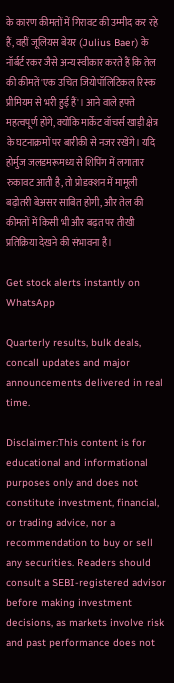के कारण कीमतों में गिरावट की उम्मीद कर रहे हैं, वहीं जूलियस बेयर (Julius Baer) के नॉर्बर्ट रकर जैसे अन्य स्वीकार करते हैं कि तेल की कीमतें 'एक उचित जियोपॉलिटिकल रिस्क प्रीमियम से भरी हुई हैं'। आने वाले हफ्ते महत्वपूर्ण होंगे, क्योंकि मार्केट वॉचर्स खाड़ी क्षेत्र के घटनाक्रमों पर बारीकी से नजर रखेंगे। यदि होर्मुज जलडमरूमध्य से शिपिंग में लगातार रुकावट आती है, तो प्रोडक्शन में मामूली बढ़ोतरी बेअसर साबित होगी, और तेल की कीमतों में किसी भी और बढ़त पर तीखी प्रतिक्रिया देखने की संभावना है।

Get stock alerts instantly on WhatsApp

Quarterly results, bulk deals, concall updates and major announcements delivered in real time.

Disclaimer:This content is for educational and informational purposes only and does not constitute investment, financial, or trading advice, nor a recommendation to buy or sell any securities. Readers should consult a SEBI-registered advisor before making investment decisions, as markets involve risk and past performance does not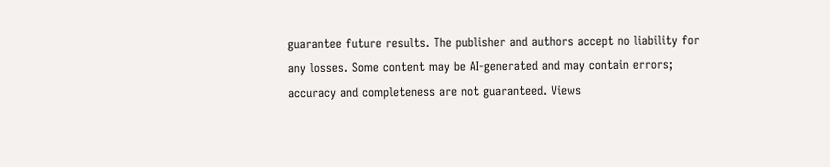guarantee future results. The publisher and authors accept no liability for any losses. Some content may be AI-generated and may contain errors; accuracy and completeness are not guaranteed. Views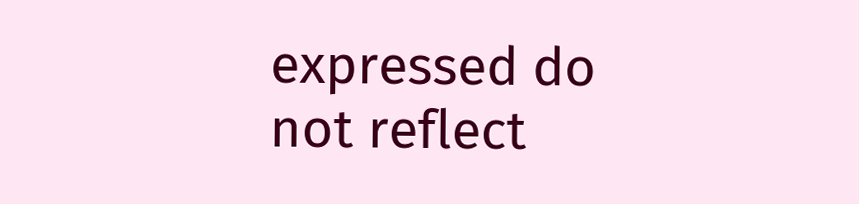expressed do not reflect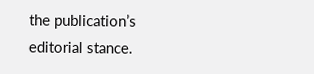the publication’s editorial stance.